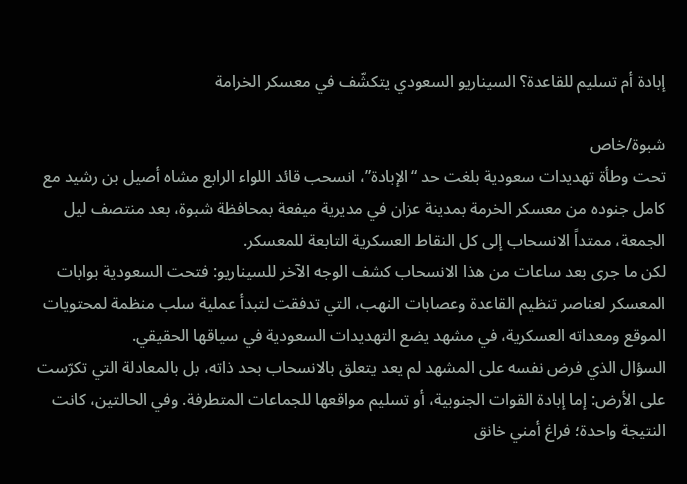إبادة أم تسليم للقاعدة؟ السيناريو السعودي يتكشّف في معسكر الخرامة

شبوة/خاص
تحت وطأة تهديدات سعودية بلغت حد “الإبادة”، انسحب قائد اللواء الرابع مشاه أصيل بن رشيد مع كامل جنوده من معسكر الخرمة بمدينة عزان في مديرية ميفعة بمحافظة شبوة، بعد منتصف ليل الجمعة، ممتداً الانسحاب إلى كل النقاط العسكرية التابعة للمعسكر.
لكن ما جرى بعد ساعات من هذا الانسحاب كشف الوجه الآخر للسيناريو: فتحت السعودية بوابات المعسكر لعناصر تنظيم القاعدة وعصابات النهب، التي تدفقت لتبدأ عملية سلب منظمة لمحتويات الموقع ومعداته العسكرية، في مشهد يضع التهديدات السعودية في سياقها الحقيقي.
السؤال الذي فرض نفسه على المشهد لم يعد يتعلق بالانسحاب بحد ذاته، بل بالمعادلة التي تكرّست على الأرض: إما إبادة القوات الجنوبية، أو تسليم مواقعها للجماعات المتطرفة. وفي الحالتين، كانت النتيجة واحدة؛ فراغ أمني خانق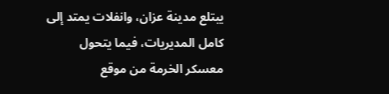يبتلع مدينة عزان، وانفلات يمتد إلى كامل المديريات، فيما يتحول معسكر الخرمة من موقع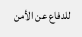للدفاع عن الأمن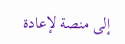إلى منصة لإعادة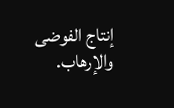إنتاج الفوضى والإرهاب.